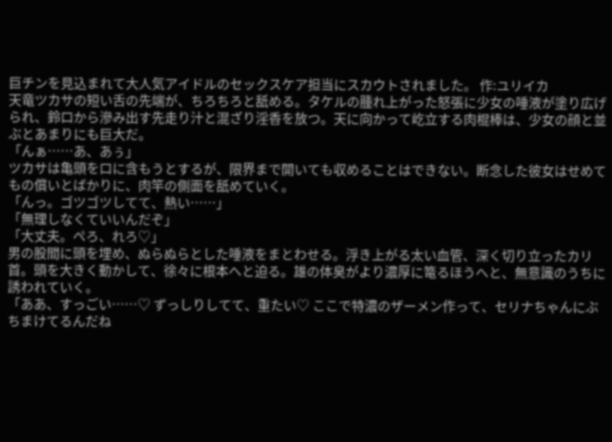巨チンを見込まれて大人気アイドルのセックスケア担当にスカウトされました。 作:ユリイカ
天竜ツカサの短い舌の先端が、ちろちろと舐める。タケルの腫れ上がった怒張に少女の唾液が塗り広げられ、鈴口から滲み出す先走り汁と混ざり淫香を放つ。天に向かって屹立する肉棍棒は、少女の顔と並ぶとあまりにも巨大だ。
「んぁ……あ、あぅ」
ツカサは亀頭を口に含もうとするが、限界まで開いても収めることはできない。断念した彼女はせめてもの償いとばかりに、肉竿の側面を舐めていく。
「んっ。ゴツゴツしてて、熱い……」
「無理しなくていいんだぞ」
「大丈夫。ぺろ、れろ♡」
男の股間に頭を埋め、ぬらぬらとした唾液をまとわせる。浮き上がる太い血管、深く切り立ったカリ首。頭を大きく動かして、徐々に根本へと迫る。雄の体臭がより濃厚に篭るほうへと、無意識のうちに誘われていく。
「ああ、すっごい……♡ ずっしりしてて、重たい♡ ここで特濃のザーメン作って、セリナちゃんにぶちまけてるんだね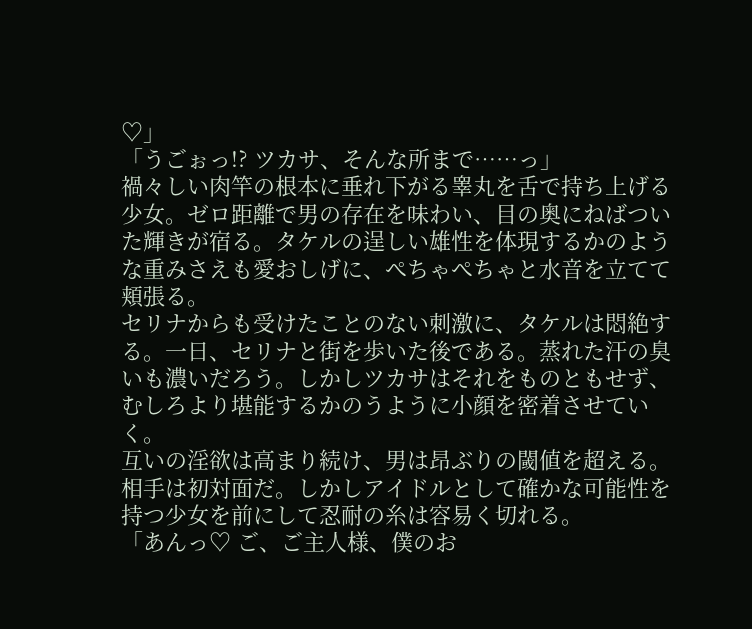♡」
「うごぉっ!? ツカサ、そんな所まで……っ」
禍々しい肉竿の根本に垂れ下がる睾丸を舌で持ち上げる少女。ゼロ距離で男の存在を味わい、目の奥にねばついた輝きが宿る。タケルの逞しい雄性を体現するかのような重みさえも愛おしげに、ぺちゃぺちゃと水音を立てて頬張る。
セリナからも受けたことのない刺激に、タケルは悶絶する。一日、セリナと街を歩いた後である。蒸れた汗の臭いも濃いだろう。しかしツカサはそれをものともせず、むしろより堪能するかのうように小顔を密着させていく。
互いの淫欲は高まり続け、男は昂ぶりの閾値を超える。相手は初対面だ。しかしアイドルとして確かな可能性を持つ少女を前にして忍耐の糸は容易く切れる。
「あんっ♡ ご、ご主人様、僕のお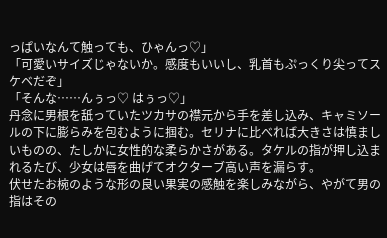っぱいなんて触っても、ひゃんっ♡」
「可愛いサイズじゃないか。感度もいいし、乳首もぷっくり尖ってスケベだぞ」
「そんな……んぅっ♡ はぅっ♡」
丹念に男根を舐っていたツカサの襟元から手を差し込み、キャミソールの下に膨らみを包むように掴む。セリナに比べれば大きさは慎ましいものの、たしかに女性的な柔らかさがある。タケルの指が押し込まれるたび、少女は唇を曲げてオクターブ高い声を漏らす。
伏せたお椀のような形の良い果実の感触を楽しみながら、やがて男の指はその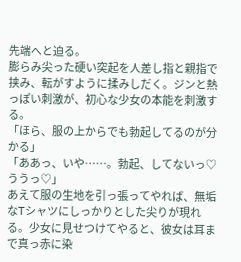先端へと迫る。
膨らみ尖った硬い突起を人差し指と親指で挟み、転がすように揉みしだく。ジンと熱っぽい刺激が、初心な少女の本能を刺激する。
「ほら、服の上からでも勃起してるのが分かる」
「ああっ、いや……。勃起、してないっ♡ ううっ♡」
あえて服の生地を引っ張ってやれば、無垢なTシャツにしっかりとした尖りが現れる。少女に見せつけてやると、彼女は耳まで真っ赤に染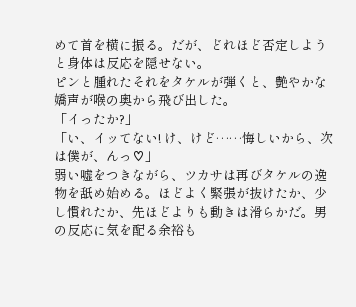めて首を横に振る。だが、どれほど否定しようと身体は反応を隠せない。
ピンと腫れたそれをタケルが弾くと、艶やかな嬌声が喉の奥から飛び出した。
「イったか?」
「い、イッてない! け、けど……悔しいから、次は僕が、んっ♡」
弱い嘘をつきながら、ツカサは再びタケルの逸物を舐め始める。ほどよく緊張が抜けたか、少し慣れたか、先ほどよりも動きは滑らかだ。男の反応に気を配る余裕も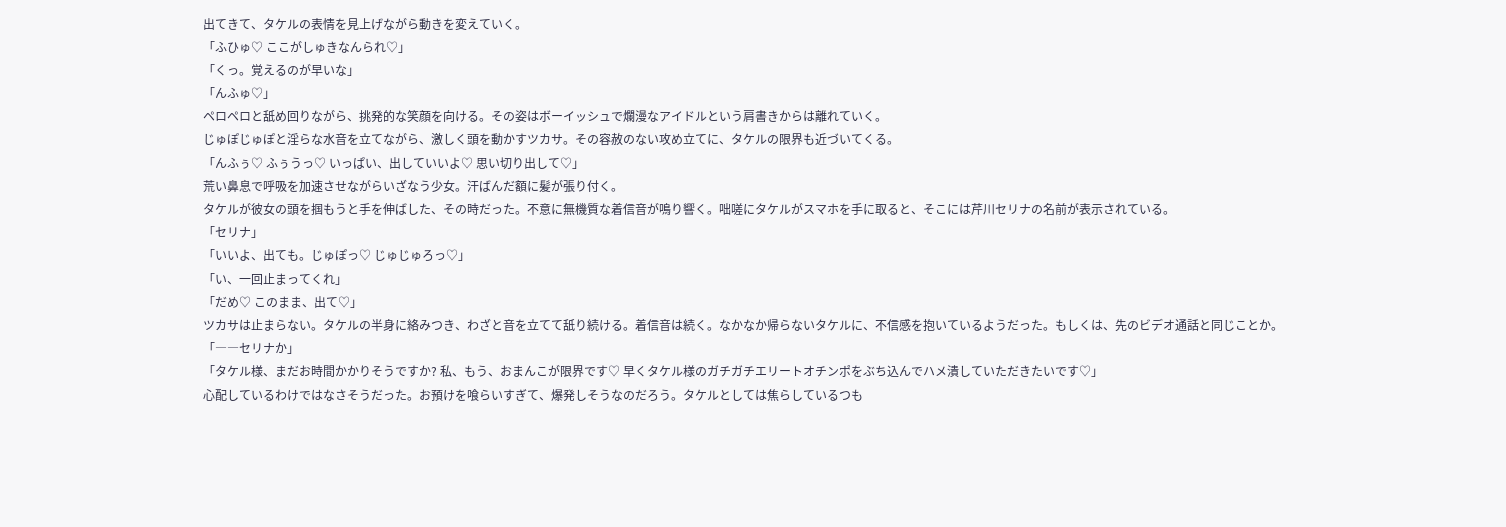出てきて、タケルの表情を見上げながら動きを変えていく。
「ふひゅ♡ ここがしゅきなんられ♡」
「くっ。覚えるのが早いな」
「んふゅ♡」
ペロペロと舐め回りながら、挑発的な笑顔を向ける。その姿はボーイッシュで爛漫なアイドルという肩書きからは離れていく。
じゅぽじゅぽと淫らな水音を立てながら、激しく頭を動かすツカサ。その容赦のない攻め立てに、タケルの限界も近づいてくる。
「んふぅ♡ ふぅうっ♡ いっぱい、出していいよ♡ 思い切り出して♡」
荒い鼻息で呼吸を加速させながらいざなう少女。汗ばんだ額に髪が張り付く。
タケルが彼女の頭を掴もうと手を伸ばした、その時だった。不意に無機質な着信音が鳴り響く。咄嗟にタケルがスマホを手に取ると、そこには芹川セリナの名前が表示されている。
「セリナ」
「いいよ、出ても。じゅぽっ♡ じゅじゅろっ♡」
「い、一回止まってくれ」
「だめ♡ このまま、出て♡」
ツカサは止まらない。タケルの半身に絡みつき、わざと音を立てて舐り続ける。着信音は続く。なかなか帰らないタケルに、不信感を抱いているようだった。もしくは、先のビデオ通話と同じことか。
「――セリナか」
「タケル様、まだお時間かかりそうですか? 私、もう、おまんこが限界です♡ 早くタケル様のガチガチエリートオチンポをぶち込んでハメ潰していただきたいです♡」
心配しているわけではなさそうだった。お預けを喰らいすぎて、爆発しそうなのだろう。タケルとしては焦らしているつも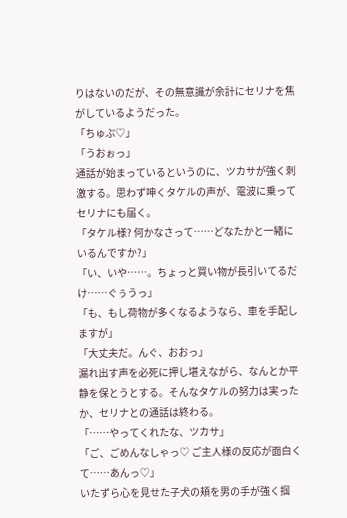りはないのだが、その無意識が余計にセリナを焦がしているようだった。
「ちゅぷ♡」
「うおぉっ」
通話が始まっているというのに、ツカサが強く刺激する。思わず呻くタケルの声が、電波に乗ってセリナにも届く。
「タケル様? 何かなさって……どなたかと一緒にいるんですか?」
「い、いや……。ちょっと買い物が長引いてるだけ……ぐぅうっ」
「も、もし荷物が多くなるようなら、車を手配しますが」
「大丈夫だ。んぐ、おおっ」
漏れ出す声を必死に押し堪えながら、なんとか平静を保とうとする。そんなタケルの努力は実ったか、セリナとの通話は終わる。
「……やってくれたな、ツカサ」
「ご、ごめんなしゃっ♡ ご主人様の反応が面白くて……あんっ♡」
いたずら心を見せた子犬の頬を男の手が強く掴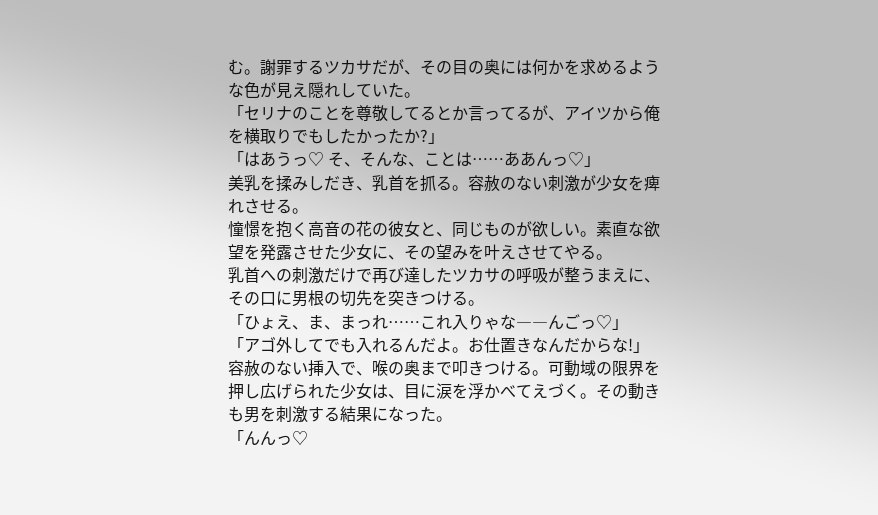む。謝罪するツカサだが、その目の奥には何かを求めるような色が見え隠れしていた。
「セリナのことを尊敬してるとか言ってるが、アイツから俺を横取りでもしたかったか?」
「はあうっ♡ そ、そんな、ことは……ああんっ♡」
美乳を揉みしだき、乳首を抓る。容赦のない刺激が少女を痺れさせる。
憧憬を抱く高音の花の彼女と、同じものが欲しい。素直な欲望を発露させた少女に、その望みを叶えさせてやる。
乳首への刺激だけで再び達したツカサの呼吸が整うまえに、その口に男根の切先を突きつける。
「ひょえ、ま、まっれ……これ入りゃな――んごっ♡」
「アゴ外してでも入れるんだよ。お仕置きなんだからな!」
容赦のない挿入で、喉の奥まで叩きつける。可動域の限界を押し広げられた少女は、目に涙を浮かべてえづく。その動きも男を刺激する結果になった。
「んんっ♡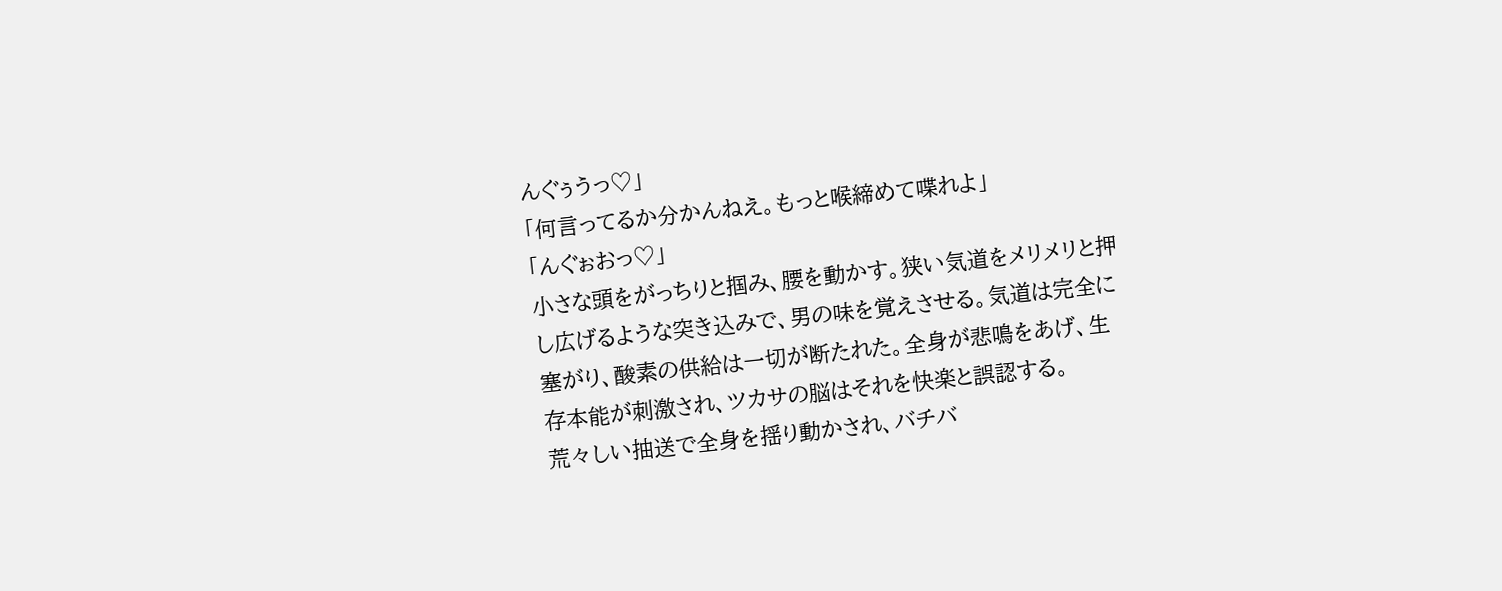んぐぅうっ♡」
「何言ってるか分かんねえ。もっと喉締めて喋れよ」
「んぐぉおっ♡」
小さな頭をがっちりと掴み、腰を動かす。狭い気道をメリメリと押し広げるような突き込みで、男の味を覚えさせる。気道は完全に塞がり、酸素の供給は一切が断たれた。全身が悲鳴をあげ、生存本能が刺激され、ツカサの脳はそれを快楽と誤認する。
荒々しい抽送で全身を揺り動かされ、バチバ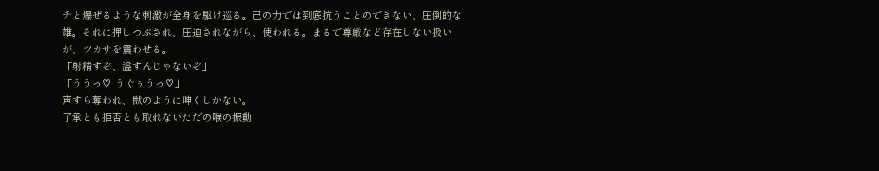チと爆ぜるような刺激が全身を駆け巡る。己の力では到底抗うことのできない、圧倒的な雄。それに押しつぶされ、圧迫されながら、使われる。まるで尊厳など存在しない扱いが、ツカサを震わせる。
「射精すぞ、溢すんじゃないぞ」
「ううっ♡ うぐぅうっ♡」
声すら奪われ、獣のように呻くしかない。
了承とも拒否とも取れないただの喉の振動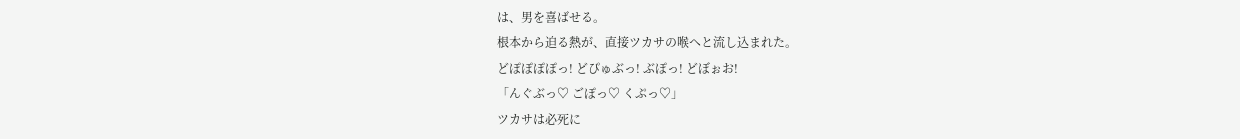は、男を喜ばせる。
根本から迫る熱が、直接ツカサの喉へと流し込まれた。
どぽぽぽぽっ! どぴゅぶっ! ぶぽっ! どぼぉお!
「んぐぶっ♡ ごぽっ♡ くぷっ♡」
ツカサは必死に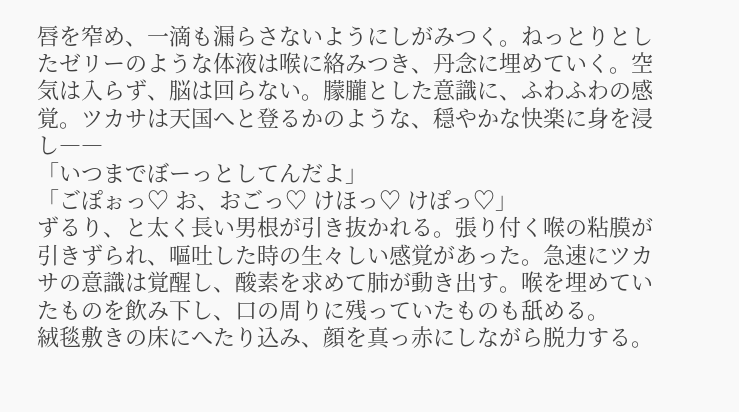唇を窄め、一滴も漏らさないようにしがみつく。ねっとりとしたゼリーのような体液は喉に絡みつき、丹念に埋めていく。空気は入らず、脳は回らない。朦朧とした意識に、ふわふわの感覚。ツカサは天国へと登るかのような、穏やかな快楽に身を浸し――
「いつまでぼーっとしてんだよ」
「ごぽぉっ♡ お、おごっ♡ けほっ♡ けぽっ♡」
ずるり、と太く長い男根が引き抜かれる。張り付く喉の粘膜が引きずられ、嘔吐した時の生々しい感覚があった。急速にツカサの意識は覚醒し、酸素を求めて肺が動き出す。喉を埋めていたものを飲み下し、口の周りに残っていたものも舐める。
絨毯敷きの床にへたり込み、顔を真っ赤にしながら脱力する。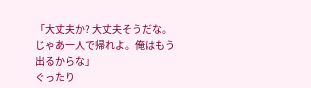「大丈夫か? 大丈夫そうだな。じゃあ一人で帰れよ。俺はもう出るからな」
ぐったり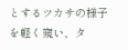とするツカサの様子を軽く窺い、タ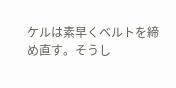ケルは素早くベルトを締め直す。そうし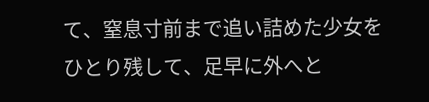て、窒息寸前まで追い詰めた少女をひとり残して、足早に外へと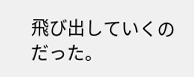飛び出していくのだった。